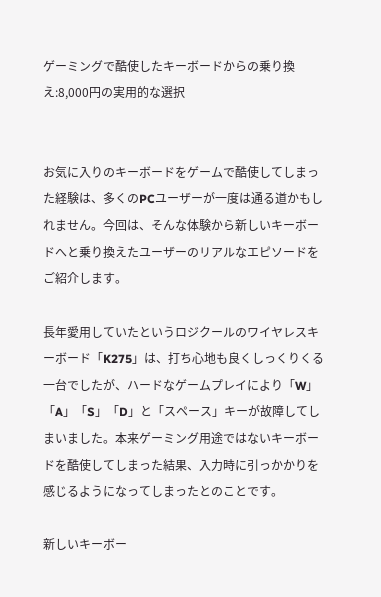ゲーミングで酷使したキーボードからの乗り換え:8,000円の実用的な選択


お気に入りのキーボードをゲームで酷使してしまった経験は、多くのPCユーザーが一度は通る道かもしれません。今回は、そんな体験から新しいキーボードへと乗り換えたユーザーのリアルなエピソードをご紹介します。

長年愛用していたというロジクールのワイヤレスキーボード「K275」は、打ち心地も良くしっくりくる一台でしたが、ハードなゲームプレイにより「W」「A」「S」「D」と「スペース」キーが故障してしまいました。本来ゲーミング用途ではないキーボードを酷使してしまった結果、入力時に引っかかりを感じるようになってしまったとのことです。

新しいキーボー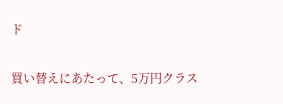ド

買い替えにあたって、5万円クラス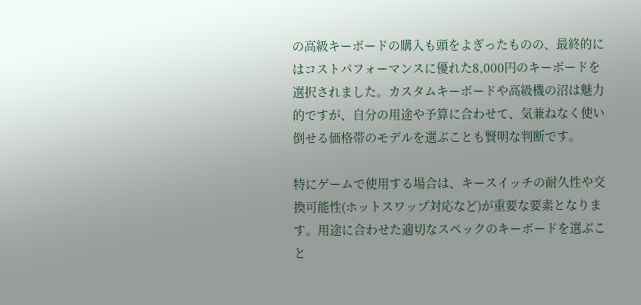の高級キーボードの購入も頭をよぎったものの、最終的にはコストパフォーマンスに優れた8,000円のキーボードを選択されました。カスタムキーボードや高級機の沼は魅力的ですが、自分の用途や予算に合わせて、気兼ねなく使い倒せる価格帯のモデルを選ぶことも賢明な判断です。

特にゲームで使用する場合は、キースイッチの耐久性や交換可能性(ホットスワップ対応など)が重要な要素となります。用途に合わせた適切なスペックのキーボードを選ぶこと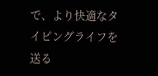で、より快適なタイピングライフを送る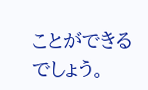ことができるでしょう。